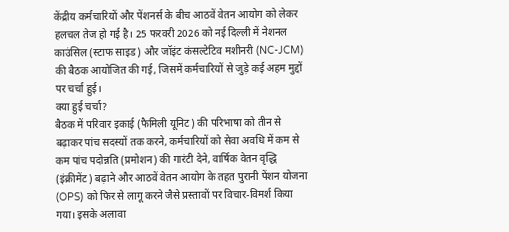केंद्रीय कर्मचारियों और पेंशनर्स के बीच आठवें वेतन आयोग को लेकर हलचल तेज हो गई है। 25 फरवरी 2026 को नई दिल्ली में नेशनल काउंसिल (स्टाफ साइड) और जॉइंट कंसल्टेटिव मशीनरी (NC-JCM) की बैठक आयोजित की गई, जिसमें कर्मचारियों से जुड़े कई अहम मुद्दों पर चर्चा हुई।
क्या हुई चर्चा?
बैठक में परिवार इकाई (फैमिली यूनिट) की परिभाषा को तीन से बढ़ाकर पांच सदस्यों तक करने, कर्मचारियों को सेवा अवधि में कम से कम पांच पदोन्नति (प्रमोशन) की गारंटी देने, वार्षिक वेतन वृद्धि (इंक्रीमेंट) बढ़ाने और आठवें वेतन आयोग के तहत पुरानी पेंशन योजना (OPS) को फिर से लागू करने जैसे प्रस्तावों पर विचार-विमर्श किया गया। इसके अलावा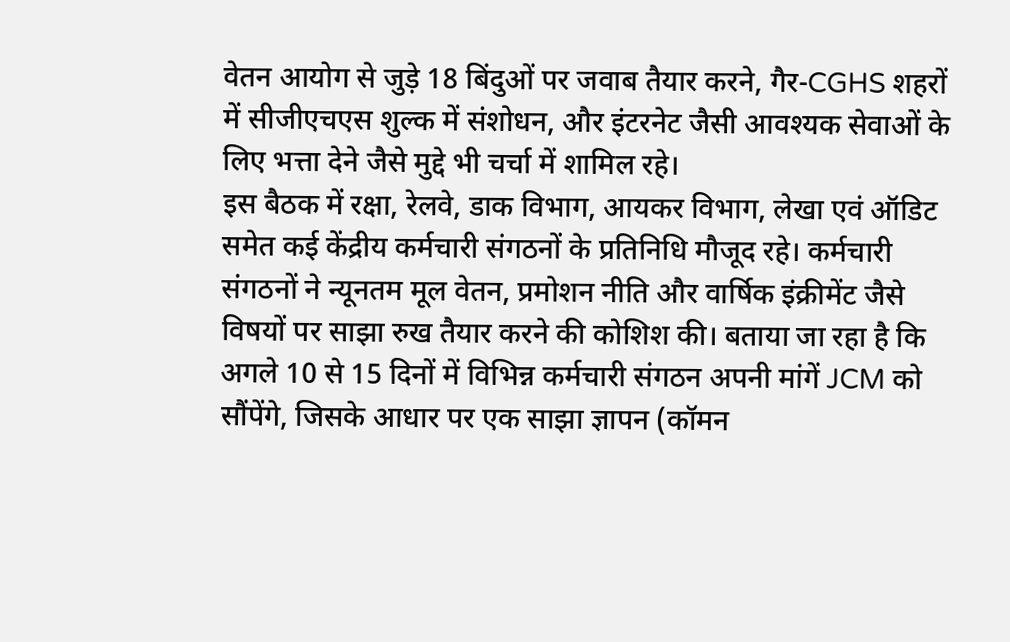वेतन आयोग से जुड़े 18 बिंदुओं पर जवाब तैयार करने, गैर-CGHS शहरों में सीजीएचएस शुल्क में संशोधन, और इंटरनेट जैसी आवश्यक सेवाओं के लिए भत्ता देने जैसे मुद्दे भी चर्चा में शामिल रहे।
इस बैठक में रक्षा, रेलवे, डाक विभाग, आयकर विभाग, लेखा एवं ऑडिट समेत कई केंद्रीय कर्मचारी संगठनों के प्रतिनिधि मौजूद रहे। कर्मचारी संगठनों ने न्यूनतम मूल वेतन, प्रमोशन नीति और वार्षिक इंक्रीमेंट जैसे विषयों पर साझा रुख तैयार करने की कोशिश की। बताया जा रहा है कि अगले 10 से 15 दिनों में विभिन्न कर्मचारी संगठन अपनी मांगें JCM को सौंपेंगे, जिसके आधार पर एक साझा ज्ञापन (कॉमन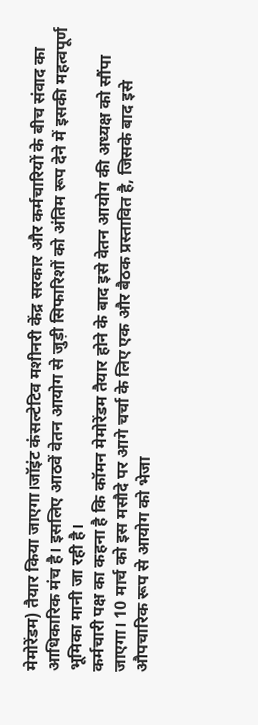मेमोरेंडम) तैयार किया जाएगा।जॉइंट कंसल्टेटिव मशीनरी केंद्र सरकार और कर्मचारियों के बीच संवाद का आधिकारिक मंच है। इसलिए आठवें वेतन आयोग से जुड़ी सिफारिशों को अंतिम रूप देने में इसकी महत्वपूर्ण भूमिका मानी जा रही है।
कर्मचारी पक्ष का कहना है कि कॉमन मेमोरेंडम तैयार होने के बाद इसे वेतन आयोग की अध्यक्ष को सौंपा जाएगा। 10 मार्च को इस मसौदे पर आगे चर्चा के लिए एक और बैठक प्रस्तावित है, जिसके बाद इसे औपचारिक रूप से आयोग को भेजा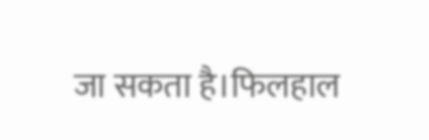जा सकता है।फिलहाल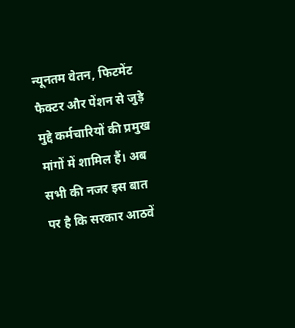न्यूनतम वेतन, फिटमेंट फैक्टर और पेंशन से जुड़े मुद्दे कर्मचारियों की प्रमुख मांगों में शामिल हैं। अब सभी की नजर इस बात पर है कि सरकार आठवें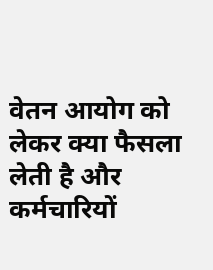वेतन आयोग को लेकर क्या फैसला लेती है और कर्मचारियों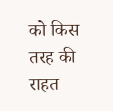को किस तरह की राहत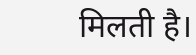मिलती है।